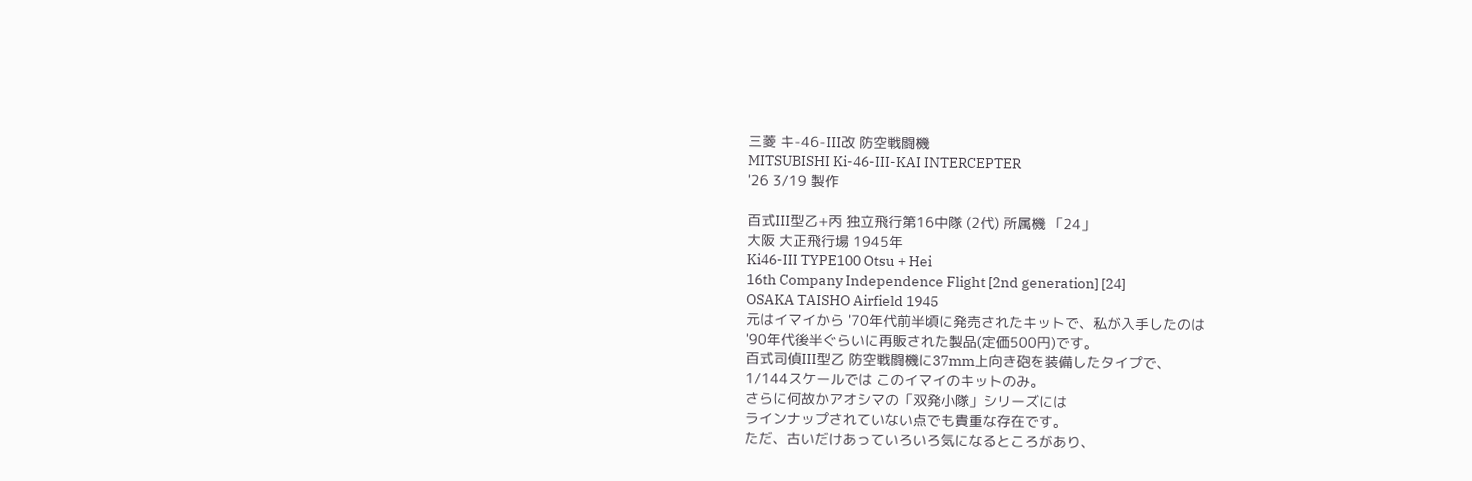三菱 キ-46-III改 防空戦闘機
MITSUBISHI Ki-46-III-KAI INTERCEPTER
'26 3/19 製作

百式III型乙+丙 独立飛行第16中隊 (2代) 所属機 「24」
大阪 大正飛行場 1945年
Ki46-III TYPE100 Otsu + Hei
16th Company Independence Flight [2nd generation] [24]
OSAKA TAISHO Airfield 1945
元はイマイから '70年代前半頃に発売されたキットで、私が入手したのは
'90年代後半ぐらいに再販された製品(定価500円)です。
百式司偵III型乙 防空戦闘機に37mm上向き砲を装備したタイプで、
1/144スケールでは このイマイのキットのみ。
さらに何故かアオシマの「双発小隊」シリーズには
ラインナップされていない点でも貴重な存在です。
ただ、古いだけあっていろいろ気になるところがあり、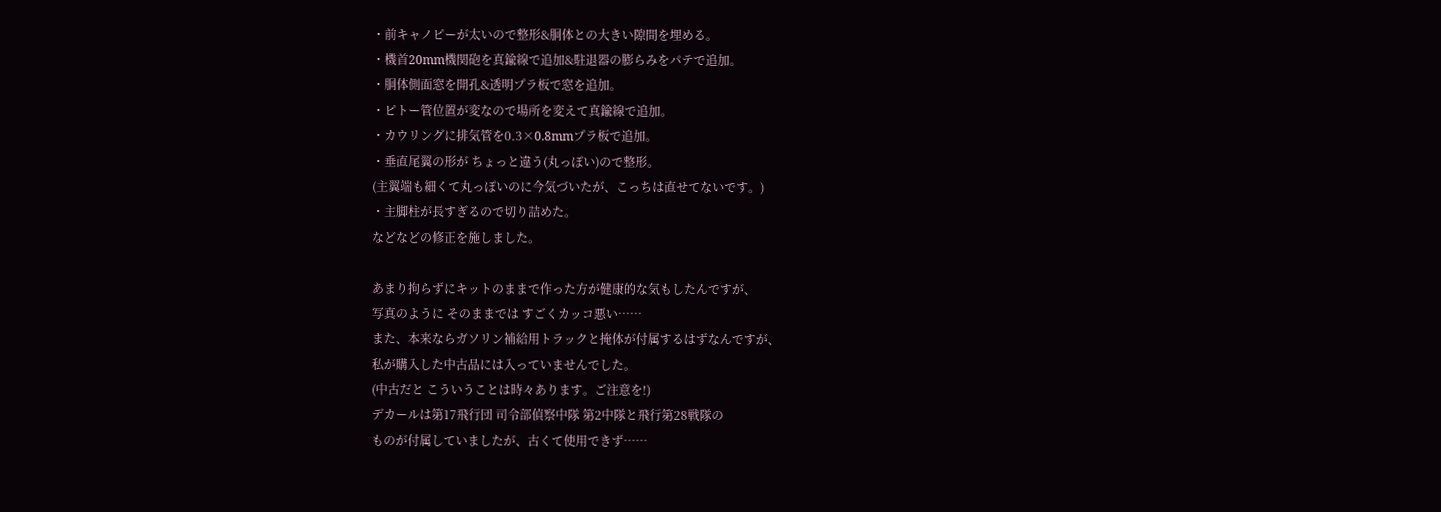・前キャノピーが太いので整形&胴体との大きい隙間を埋める。
・機首20mm機関砲を真鍮線で追加&駐退器の膨らみをパテで追加。
・胴体側面窓を開孔&透明プラ板で窓を追加。
・ピトー管位置が変なので場所を変えて真鍮線で追加。
・カウリングに排気管を0.3×0.8mmプラ板で追加。
・垂直尾翼の形が ちょっと違う(丸っぽい)ので整形。
(主翼端も細くて丸っぽいのに今気づいたが、こっちは直せてないです。)
・主脚柱が長すぎるので切り詰めた。
などなどの修正を施しました。

あまり拘らずにキットのままで作った方が健康的な気もしたんですが、
写真のように そのままでは すごくカッコ悪い……
また、本来ならガソリン補給用トラックと掩体が付属するはずなんですが、
私が購入した中古品には入っていませんでした。
(中古だと こういうことは時々あります。ご注意を!)
デカールは第17飛行団 司令部偵察中隊 第2中隊と飛行第28戦隊の
ものが付属していましたが、古くて使用できず……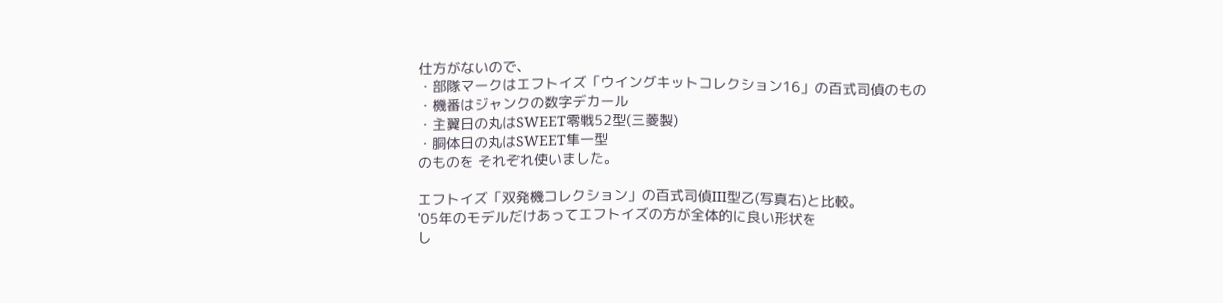仕方がないので、
・部隊マークはエフトイズ「ウイングキットコレクション16」の百式司偵のもの
・機番はジャンクの数字デカール
・主翼日の丸はSWEET零戦52型(三菱製)
・胴体日の丸はSWEET隼一型
のものを それぞれ使いました。

エフトイズ「双発機コレクション」の百式司偵III型乙(写真右)と比較。
'05年のモデルだけあってエフトイズの方が全体的に良い形状を
し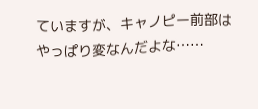ていますが、キャノピー前部は やっぱり変なんだよな……